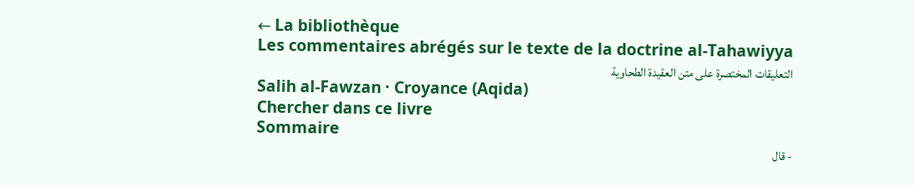← La bibliothèque
Les commentaires abrégés sur le texte de la doctrine al-Tahawiyya
التعليقات المختصرة على متن العقيدة الطحاوية
Salih al-Fawzan · Croyance (Aqida)
Chercher dans ce livre
Sommaire
- قال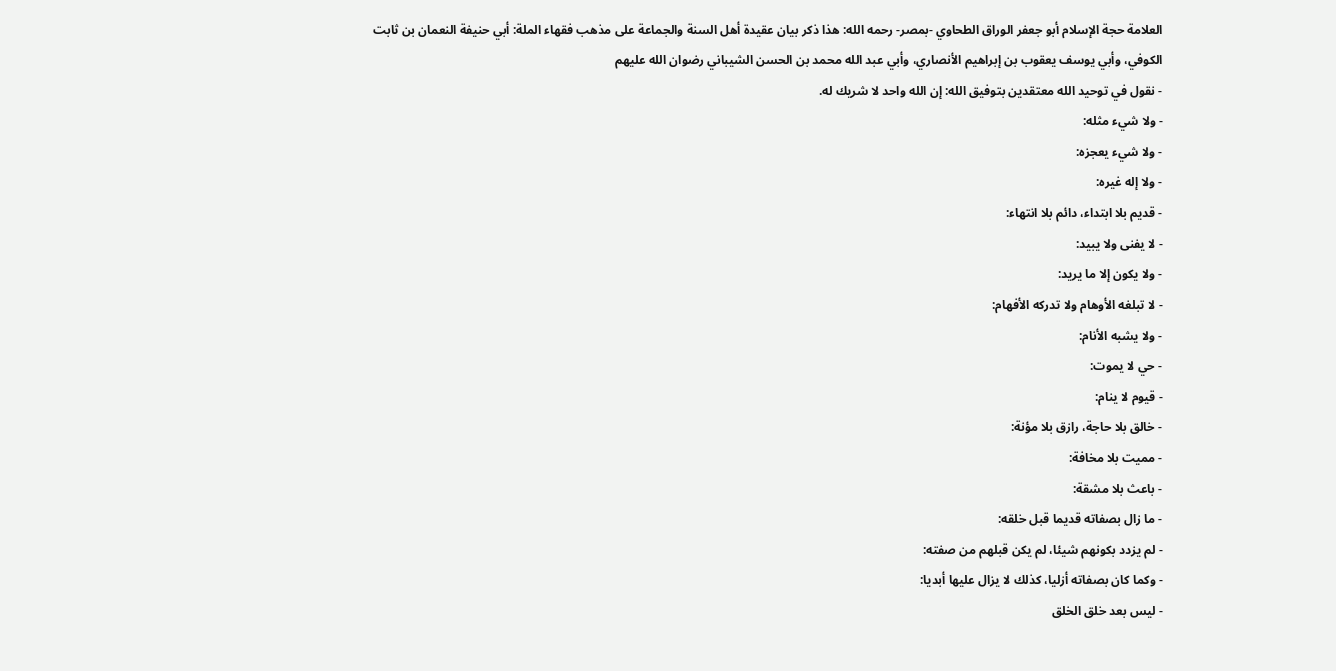العلامة حجة الإسلام أبو جعفر الوراق الطحاوي -بمصر- رحمه الله: هذا ذكر بيان عقيدة أهل السنة والجماعة على مذهب فقهاء الملة: أبي حنيفة النعمان بن ثابت الكوفي، وأبي يوسف يعقوب بن إبراهيم الأنصاري، وأبي عبد الله محمد بن الحسن الشيباني رضوان الله عليهم
- نقول في توحيد الله معتقدين بتوفيق الله: إن الله واحد لا شريك له.
- ولا شيء مثله:
- ولا شيء يعجزه:
- ولا إله غيره:
- قديم بلا ابتداء، دائم بلا انتهاء:
- لا يفنى ولا يبيد:
- ولا يكون إلا ما يريد:
- لا تبلغه الأوهام ولا تدركه الأفهام:
- ولا يشبه الأنام:
- حي لا يموت:
- قيوم لا ينام:
- خالق بلا حاجة، رازق بلا مؤنة:
- مميت بلا مخافة:
- باعث بلا مشقة:
- ما زال بصفاته قديما قبل خلقه:
- لم يزدد بكونهم شيئا، لم يكن قبلهم من صفته:
- وكما كان بصفاته أزليا، كذلك لا يزال عليها أبديا:
- ليس بعد خلق الخلق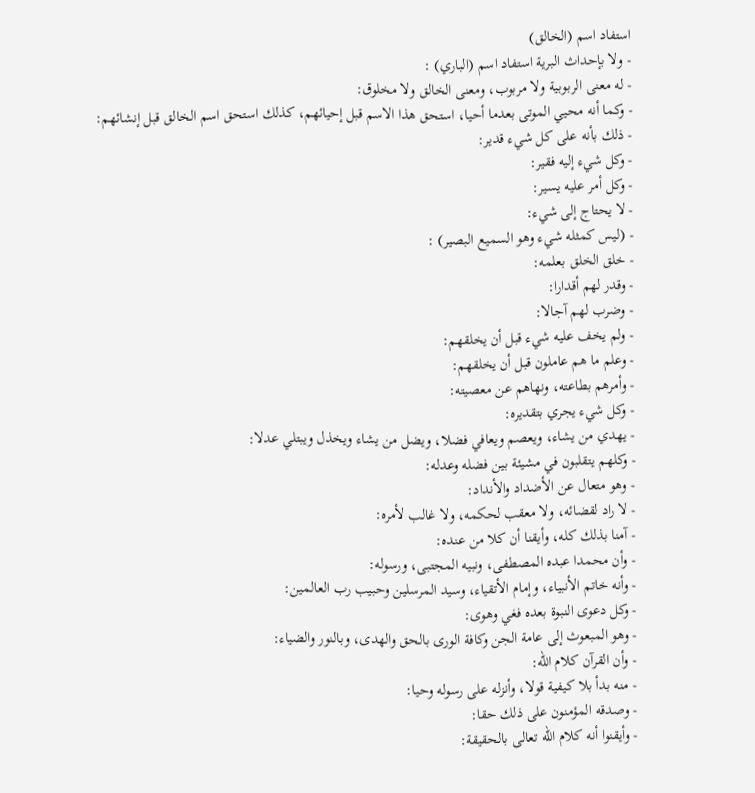استفاد اسم (الخالق)
- ولا بإحداث البرية استفاد اسم (الباري) :
- له معنى الربوبية ولا مربوب، ومعنى الخالق ولا مخلوق:
- وكما أنه محيي الموتى بعدما أحيا، استحق هذا الاسم قبل إحيائهم، كذلك استحق اسم الخالق قبل إنشائهم:
- ذلك بأنه على كل شيء قدير:
- وكل شيء إليه فقير:
- وكل أمر عليه يسير:
- لا يحتاج إلى شيء:
- (ليس كمثله شيء وهو السميع البصير) :
- خلق الخلق بعلمه:
- وقدر لهم أقدارا:
- وضرب لهم آجالا:
- ولم يخف عليه شيء قبل أن يخلقهم:
- وعلم ما هم عاملون قبل أن يخلقهم:
- وأمرهم بطاعته، ونهاهم عن معصيته:
- وكل شيء يجري بتقديره:
- يهدي من يشاء، ويعصم ويعافي فضلا، ويضل من يشاء ويخذل ويبتلي عدلا:
- وكلهم يتقلبون في مشيئة بين فضله وعدله:
- وهو متعال عن الأضداد والأنداد:
- لا راد لقضائه، ولا معقب لحكمه، ولا غالب لأمره:
- آمنا بذلك كله، وأيقنا أن كلا من عنده:
- وأن محمدا عبده المصطفى، ونبيه المجتبى، ورسوله:
- وأنه خاتم الأنبياء، وإمام الأتقياء، وسيد المرسلين وحبيب رب العالمين:
- وكل دعوى النبوة بعده فغي وهوى:
- وهو المبعوث إلى عامة الجن وكافة الورى بالحق والهدى، وبالنور والضياء:
- وأن القرآن كلام الله:
- منه بدأ بلا كيفية قولا، وأنزله على رسوله وحيا:
- وصدقه المؤمنون على ذلك حقا:
- وأيقنوا أنه كلام الله تعالى بالحقيقة: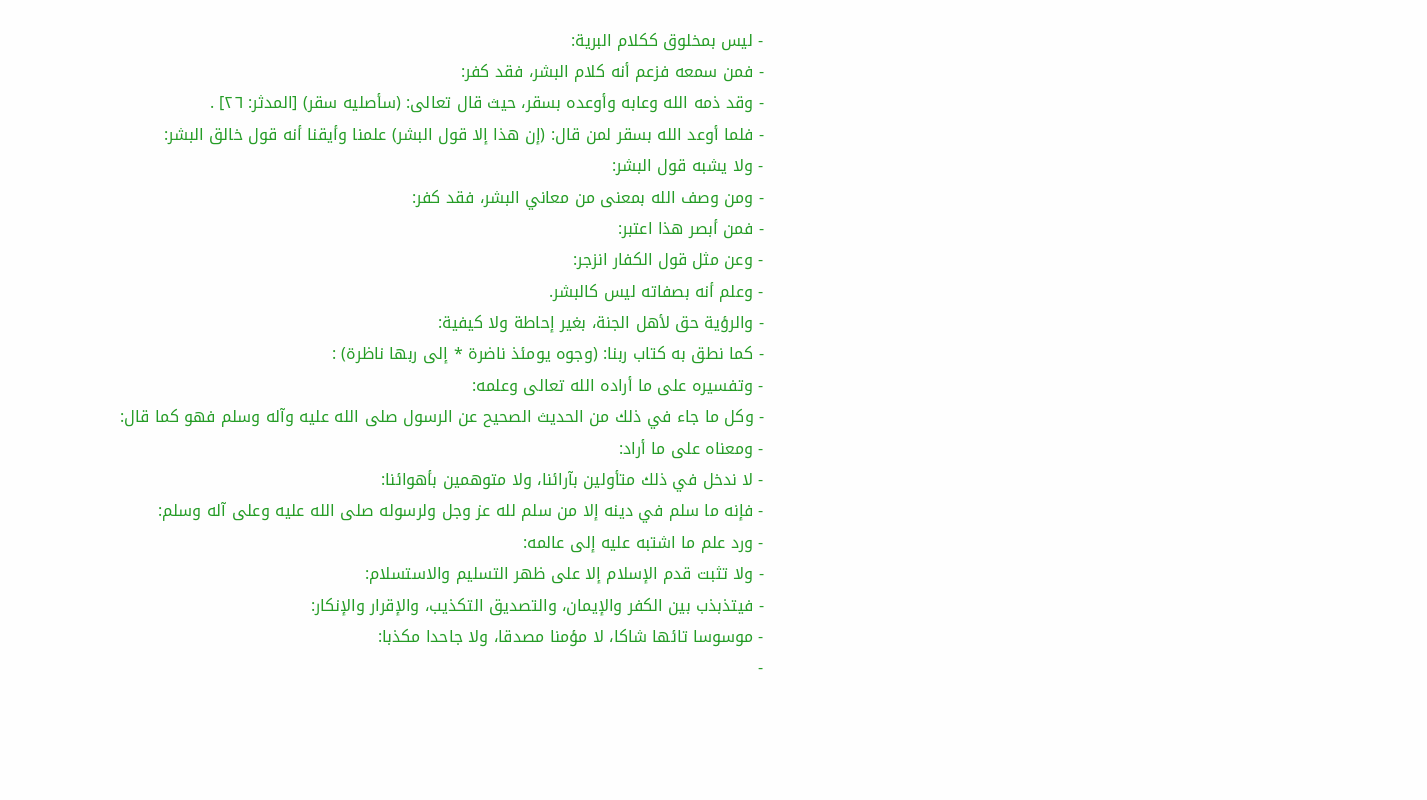- ليس بمخلوق ككلام البرية:
- فمن سمعه فزعم أنه كلام البشر، فقد كفر:
- وقد ذمه الله وعابه وأوعده بسقر، حيث قال تعالى: (سأصليه سقر) [المدثر: ٢٦] .
- فلما أوعد الله بسقر لمن قال: (إن هذا إلا قول البشر) علمنا وأيقنا أنه قول خالق البشر:
- ولا يشبه قول البشر:
- ومن وصف الله بمعنى من معاني البشر، فقد كفر:
- فمن أبصر هذا اعتبر:
- وعن مثل قول الكفار انزجر:
- وعلم أنه بصفاته ليس كالبشر.
- والرؤية حق لأهل الجنة، بغير إحاطة ولا كيفية:
- كما نطق به كتاب ربنا: (وجوه يومئذ ناضرة * إلى ربها ناظرة) :
- وتفسيره على ما أراده الله تعالى وعلمه:
- وكل ما جاء في ذلك من الحديث الصحيح عن الرسول صلى الله عليه وآله وسلم فهو كما قال:
- ومعناه على ما أراد:
- لا ندخل في ذلك متأولين بآرائنا، ولا متوهمين بأهوائنا:
- فإنه ما سلم في دينه إلا من سلم لله عز وجل ولرسوله صلى الله عليه وعلى آله وسلم:
- ورد علم ما اشتبه عليه إلى عالمه:
- ولا تثبت قدم الإسلام إلا على ظهر التسليم والاستسلام:
- فيتذبذب بين الكفر والإيمان، والتصديق التكذيب، والإقرار والإنكار:
- موسوسا تائها شاكا، لا مؤمنا مصدقا، ولا جاحدا مكذبا:
-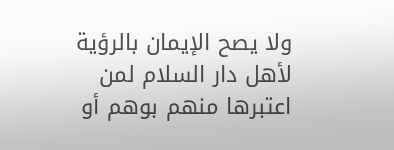ولا يصح الإيمان بالرؤية لأهل دار السلام لمن اعتبرها منهم بوهم أو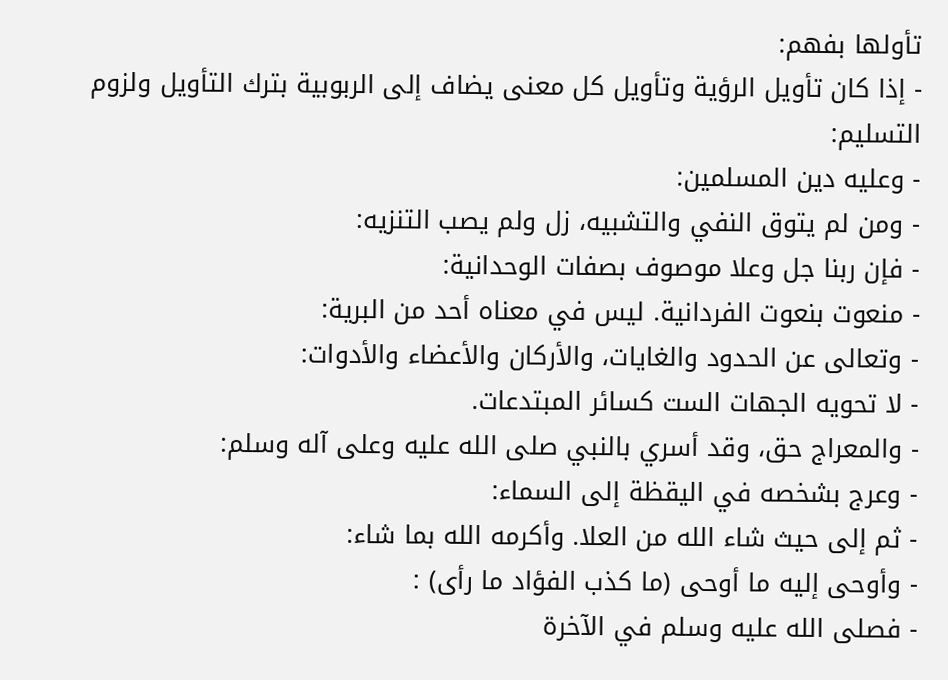تأولها بفهم:
- إذا كان تأويل الرؤية وتأويل كل معنى يضاف إلى الربوبية بترك التأويل ولزوم التسليم:
- وعليه دين المسلمين:
- ومن لم يتوق النفي والتشبيه، زل ولم يصب التنزيه:
- فإن ربنا جل وعلا موصوف بصفات الوحدانية:
- منعوت بنعوت الفردانية. ليس في معناه أحد من البرية:
- وتعالى عن الحدود والغايات، والأركان والأعضاء والأدوات:
- لا تحويه الجهات الست كسائر المبتدعات.
- والمعراج حق، وقد أسري بالنبي صلى الله عليه وعلى آله وسلم:
- وعرج بشخصه في اليقظة إلى السماء:
- ثم إلى حيث شاء الله من العلا. وأكرمه الله بما شاء:
- وأوحى إليه ما أوحى (ما كذب الفؤاد ما رأى) :
- فصلى الله عليه وسلم في الآخرة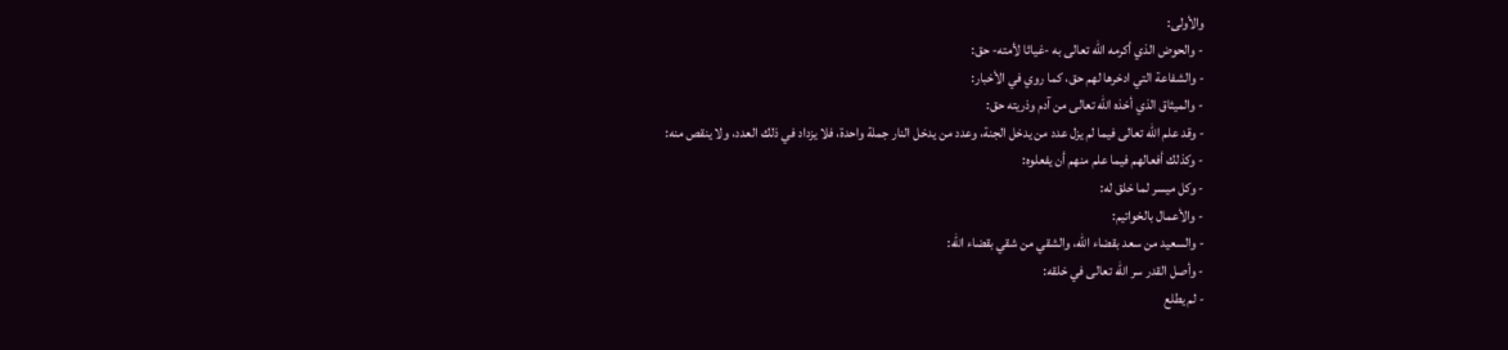والأولى:
- والحوض الذي أكرمه الله تعالى به -غياثا لأمته- حق:
- والشفاعة التي ادخرها لهم حق، كما روي في الأخبار:
- والميثاق الذي أخذه الله تعالى من آدم وذريته حق:
- وقد علم الله تعالى فيما لم يزل عدد من يدخل الجنة، وعدد من يدخل النار جملة واحدة، فلا يزداد في ذلك العدد، ولا ينقص منه:
- وكذلك أفعالهم فيما علم منهم أن يفعلوه:
- وكل ميسر لما خلق له:
- والأعمال بالخواتيم:
- والسعيد من سعد بقضاء الله، والشقي من شقي بقضاء الله:
- وأصل القدر سر الله تعالى في خلقه:
- لم يطلع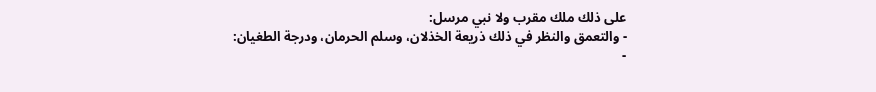على ذلك ملك مقرب ولا نبي مرسل:
- والتعمق والنظر في ذلك ذريعة الخذلان، وسلم الحرمان، ودرجة الطغيان:
-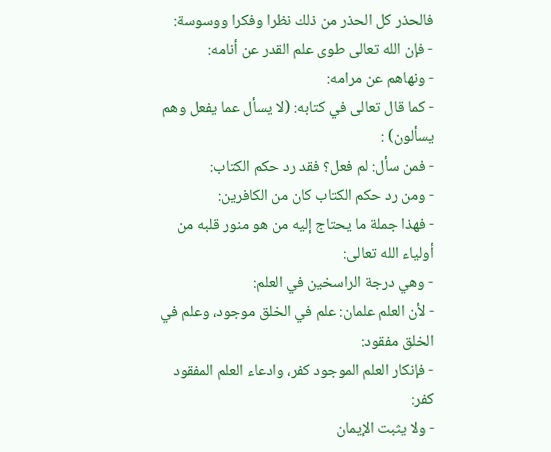فالحذر كل الحذر من ذلك نظرا وفكرا ووسوسة:
- فإن الله تعالى طوى علم القدر عن أنامه:
- ونهاهم عن مرامه:
- كما قال تعالى في كتابه: (لا يسأل عما يفعل وهم يسألون) :
- فمن سأل: لم فعل؟ فقد رد حكم الكتاب:
- ومن رد حكم الكتاب كان من الكافرين:
- فهذا جملة ما يحتاج إليه من هو منور قلبه من أولياء الله تعالى:
- وهي درجة الراسخين في العلم:
- لأن العلم علمان: علم في الخلق موجود، وعلم في الخلق مفقود:
- فإنكار العلم الموجود كفر، وادعاء العلم المفقود كفر:
- ولا يثبت الإيمان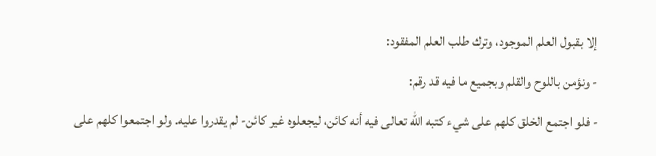إلا بقبول العلم الموجود، وترك طلب العلم المفقود:
- ونؤمن باللوح والقلم وبجميع ما فيه قد رقم:
- فلو اجتمع الخلق كلهم على شيء كتبه الله تعالى فيه أنه كائن، ليجعلوه غير كائن- لم يقدروا عليه. ولو اجتمعوا كلهم على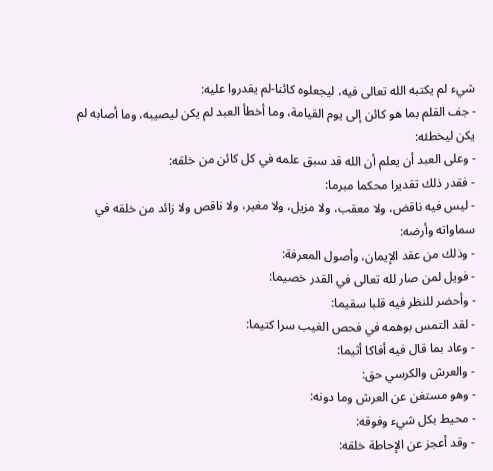شيء لم يكتبه الله تعالى فيه، ليجعلوه كائنا-لم يقدروا عليه:
- جف القلم بما هو كائن إلى يوم القيامة، وما أخطأ العبد لم يكن ليصيبه، وما أصابه لم يكن ليخطئه:
- وعلى العبد أن يعلم أن الله قد سبق علمه في كل كائن من خلقه:
- فقدر ذلك تقديرا محكما مبرما:
- ليس فيه ناقض، ولا معقب، ولا مزيل، ولا مغير، ولا ناقص ولا زائد من خلقه في سماواته وأرضه:
- وذلك من عقد الإيمان، وأصول المعرفة:
- فويل لمن صار لله تعالى في القدر خصيما:
- وأحضر للنظر فيه قلبا سقيما:
- لقد التمس بوهمه في فحص الغيب سرا كتيما:
- وعاد بما قال فيه أفاكا أثيما:
- والعرش والكرسي حق:
- وهو مستغن عن العرش وما دونه:
- محيط بكل شيء وفوقه:
- وقد أعجز عن الإحاطة خلقه: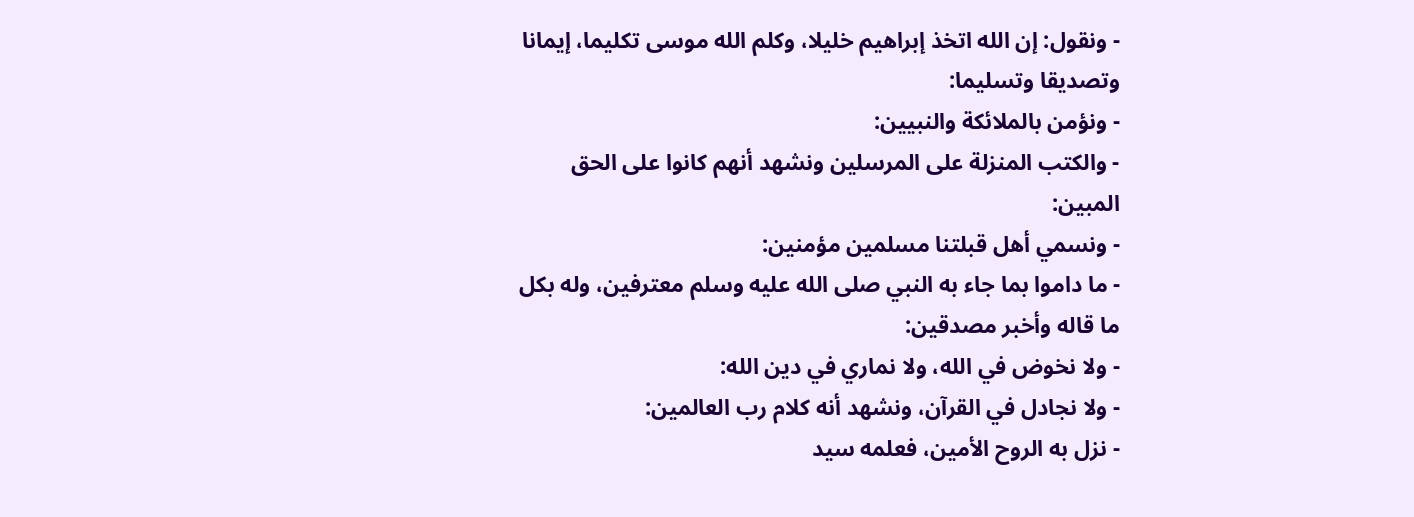- ونقول: إن الله اتخذ إبراهيم خليلا، وكلم الله موسى تكليما، إيمانا وتصديقا وتسليما:
- ونؤمن بالملائكة والنبيين:
- والكتب المنزلة على المرسلين ونشهد أنهم كانوا على الحق المبين:
- ونسمي أهل قبلتنا مسلمين مؤمنين:
- ما داموا بما جاء به النبي صلى الله عليه وسلم معترفين، وله بكل ما قاله وأخبر مصدقين:
- ولا نخوض في الله، ولا نماري في دين الله:
- ولا نجادل في القرآن، ونشهد أنه كلام رب العالمين:
- نزل به الروح الأمين، فعلمه سيد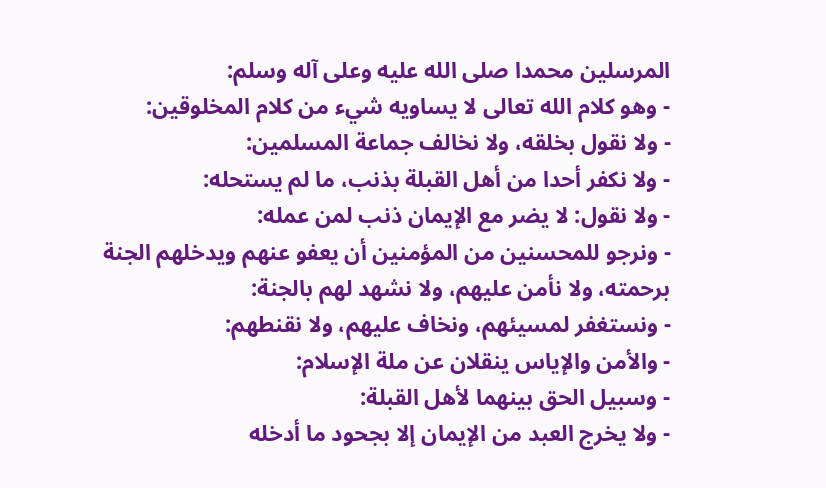المرسلين محمدا صلى الله عليه وعلى آله وسلم:
- وهو كلام الله تعالى لا يساويه شيء من كلام المخلوقين:
- ولا نقول بخلقه، ولا نخالف جماعة المسلمين:
- ولا نكفر أحدا من أهل القبلة بذنب، ما لم يستحله:
- ولا نقول: لا يضر مع الإيمان ذنب لمن عمله:
- ونرجو للمحسنين من المؤمنين أن يعفو عنهم ويدخلهم الجنة برحمته، ولا نأمن عليهم، ولا نشهد لهم بالجنة:
- ونستغفر لمسيئهم، ونخاف عليهم، ولا نقنطهم:
- والأمن والإياس ينقلان عن ملة الإسلام:
- وسبيل الحق بينهما لأهل القبلة:
- ولا يخرج العبد من الإيمان إلا بجحود ما أدخله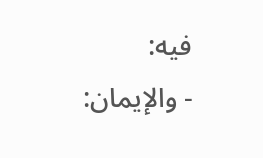فيه:
- والإيمان: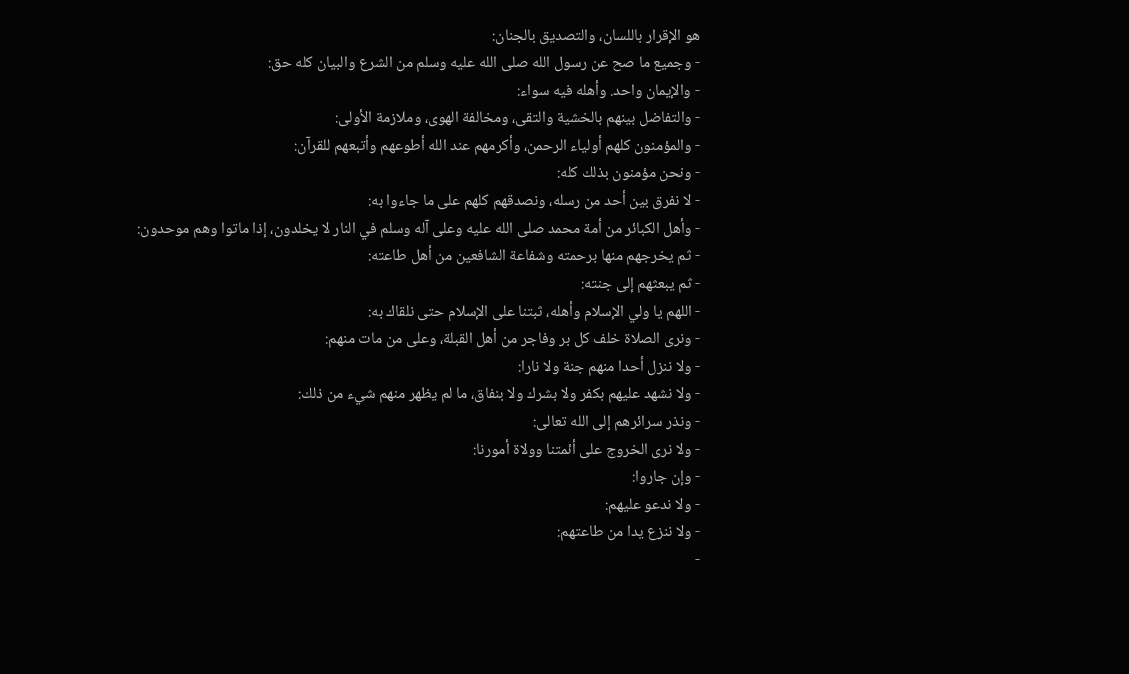هو الإقرار باللسان، والتصديق بالجنان:
- وجميع ما صح عن رسول الله صلى الله عليه وسلم من الشرع والبيان كله حق:
- والإيمان واحد. وأهله فيه سواء:
- والتفاضل بينهم بالخشية والتقى، ومخالفة الهوى، وملازمة الأولى:
- والمؤمنون كلهم أولياء الرحمن، وأكرمهم عند الله أطوعهم وأتبعهم للقرآن:
- ونحن مؤمنون بذلك كله:
- لا نفرق بين أحد من رسله، ونصدقهم كلهم على ما جاءوا به:
- وأهل الكبائر من أمة محمد صلى الله عليه وعلى آله وسلم في النار لا يخلدون، إذا ماتوا وهم موحدون:
- ثم يخرجهم منها برحمته وشفاعة الشافعين من أهل طاعته:
- ثم يبعثهم إلى جنته:
- اللهم يا ولي الإسلام وأهله، ثبتنا على الإسلام حتى نلقاك به:
- ونرى الصلاة خلف كل بر وفاجر من أهل القبلة، وعلى من مات منهم:
- ولا ننزل أحدا منهم جنة ولا نارا:
- ولا نشهد عليهم بكفر ولا بشرك ولا بنفاق، ما لم يظهر منهم شيء من ذلك:
- ونذر سرائرهم إلى الله تعالى:
- ولا نرى الخروج على أئمتنا وولاة أمورنا:
- وإن جاروا:
- ولا ندعو عليهم:
- ولا ننزع يدا من طاعتهم:
-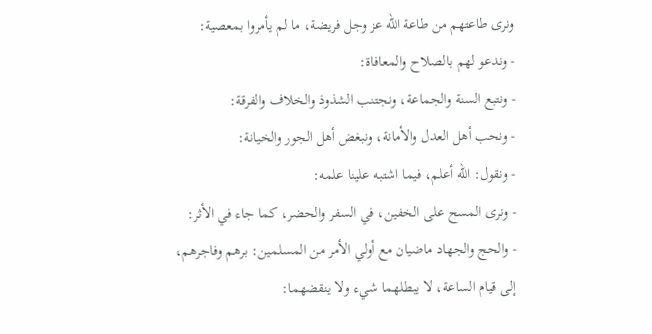ونرى طاعتهم من طاعة الله عز وجل فريضة، ما لم يأمروا بمعصية:
- وندعو لهم بالصلاح والمعافاة:
- ونتبع السنة والجماعة، ونجتنب الشذوذ والخلاف والفرقة:
- ونحب أهل العدل والأمانة، ونبغض أهل الجور والخيانة:
- ونقول: الله أعلم، فيما اشتبه علينا علمه:
- ونرى المسح على الخفين، في السفر والحضر، كما جاء في الأثر:
- والحج والجهاد ماضيان مع أولي الأمر من المسلمين: برهم وفاجرهم، إلى قيام الساعة، لا يبطلهما شيء ولا ينقضهما: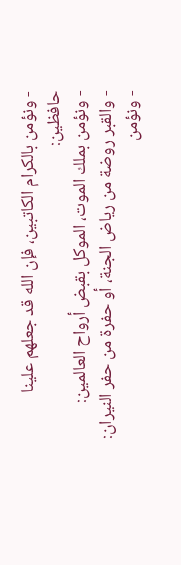- ونؤمن بالكرام الكاتبين، فإن الله قد جعلهم علينا حافظين:
- ونؤمن بملك الموت، الموكل بقبض أرواح العالمين:
- والقبر روضة من رياض الجنة، أو حفرة من حفر النيران:
- ونؤمن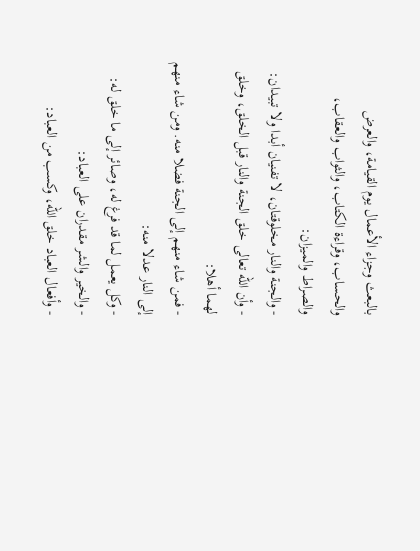بالبعث وجزاء الأعمال يوم القيامة، والعرض والحساب، وقراءة الكتاب، والثواب والعقاب، والصراط والميزان:
- والجنة والنار مخلوقتان، لا تفنيان أبدا ولا تبيدان:
- وأن الله تعالى خلق الجنة والنار قبل الخلق، وخلق لهما أهلا:
- فمن شاء منهم إلى الجنة فضلا منه. ومن شاء منهم إلى النار عدلا منه:
- وكل يعمل لما قد فرغ له، وصائر إلى ما خلق له:
- والخير والشر مقدران على العباد:
- وأفعال العباد خلق الله، وكسب من العباد: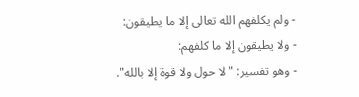- ولم يكلفهم الله تعالى إلا ما يطيقون:
- ولا يطيقون إلا ما كلفهم:
- وهو تفسير: "لا حول ولا قوة إلا بالله".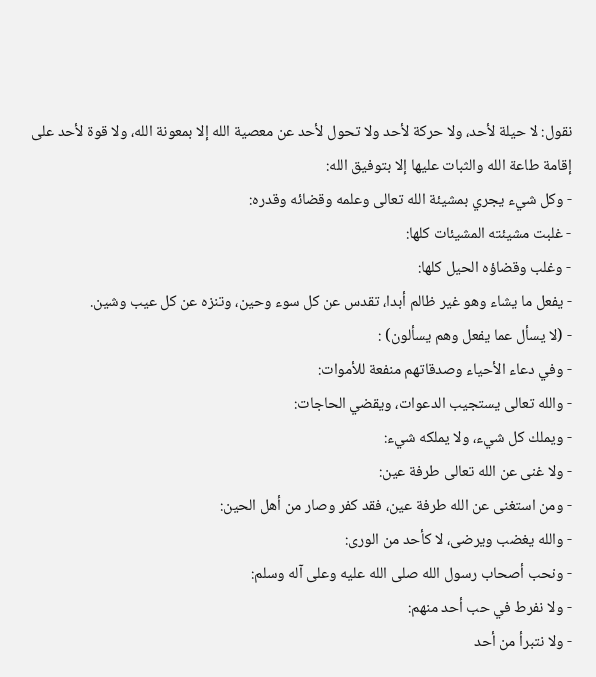نقول: لا حيلة لأحد، ولا حركة لأحد ولا تحول لأحد عن معصية الله إلا بمعونة الله، ولا قوة لأحد على إقامة طاعة الله والثبات عليها إلا بتوفيق الله:
- وكل شيء يجري بمشيئة الله تعالى وعلمه وقضائه وقدره:
- غلبت مشيئته المشيئات كلها:
- وغلب وقضاؤه الحيل كلها:
- يفعل ما يشاء وهو غير ظالم أبدا، تقدس عن كل سوء وحين، وتنزه عن كل عيب وشين.
- (لا يسأل عما يفعل وهم يسألون) :
- وفي دعاء الأحياء وصدقاتهم منفعة للأموات:
- والله تعالى يستجيب الدعوات، ويقضي الحاجات:
- ويملك كل شيء، ولا يملكه شيء:
- ولا غنى عن الله تعالى طرفة عين:
- ومن استغنى عن الله طرفة عين، فقد كفر وصار من أهل الحين:
- والله يغضب ويرضى، لا كأحد من الورى:
- ونحب أصحاب رسول الله صلى الله عليه وعلى آله وسلم:
- ولا نفرط في حب أحد منهم:
- ولا نتبرأ من أحد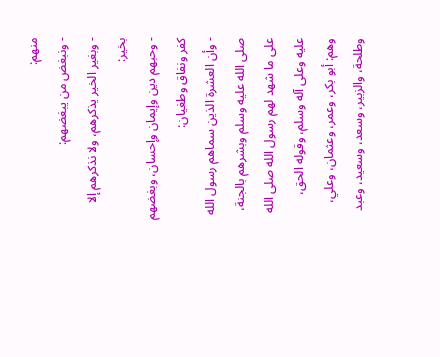منهم:
- ونبغض من يبغضهم:
- وبغير الخير يذكرهم، ولا نذكرهم إلا بخير:
- وحبهم دين وإيمان وإحسان، وبغضهم كفر ونفاق وطغيان:
- وأن العشرة الذين سماهم رسول الله صلى الله عليه وسلم وبشرهم بالجنة، على ما شهد لهم رسول الله صلى الله عليه وعلى آله وسلم، وقوله الحق، وهم: أبو بكر، وعمر، وعثمان، وعلي، وطلحة، والزبير، وسعد، وسعيد، وعبد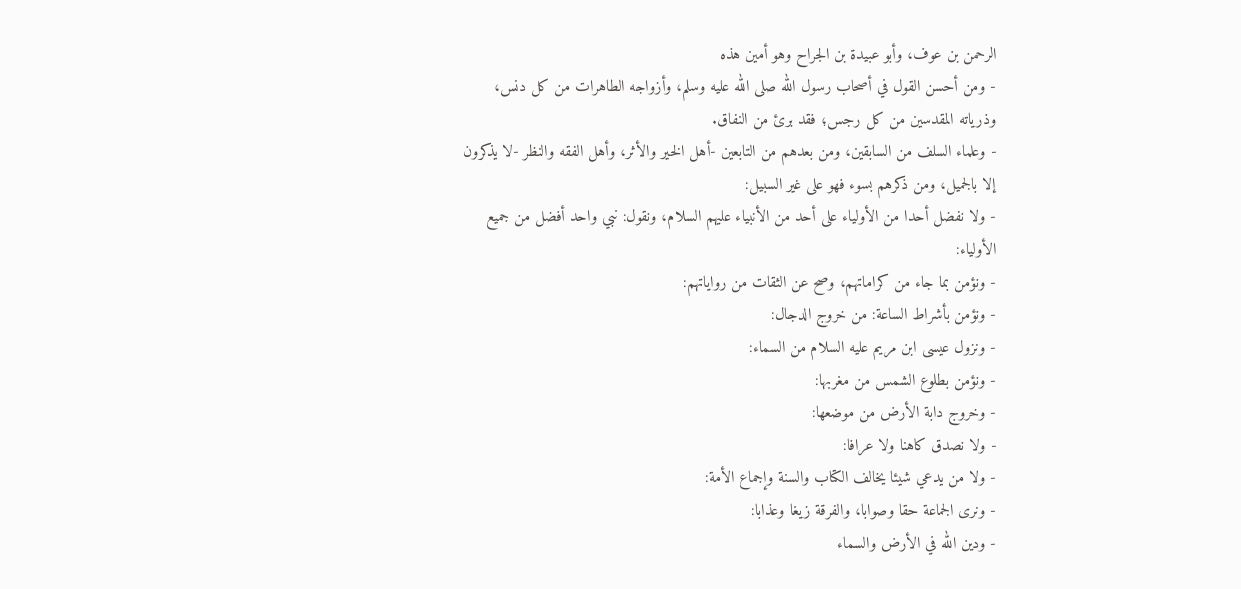الرحمن بن عوف، وأبو عبيدة بن الجراح وهو أمين هذه
- ومن أحسن القول في أصحاب رسول الله صلى الله عليه وسلم، وأزواجه الطاهرات من كل دنس، وذرياته المقدسين من كل رجس؛ فقد برئ من النفاق.
- وعلماء السلف من السابقين، ومن بعدهم من التابعين -أهل الخير والأثر، وأهل الفقه والنظر -لا يذكرون إلا بالجميل، ومن ذكرهم بسوء فهو على غير السبيل:
- ولا نفضل أحدا من الأولياء على أحد من الأنبياء عليهم السلام، ونقول: نبي واحد أفضل من جميع الأولياء:
- ونؤمن بما جاء من كراماتهم، وصح عن الثقات من رواياتهم:
- ونؤمن بأشراط الساعة: من خروج الدجال:
- ونزول عيسى ابن مريم عليه السلام من السماء:
- ونؤمن بطلوع الشمس من مغربها:
- وخروج دابة الأرض من موضعها:
- ولا نصدق كاهنا ولا عرافا:
- ولا من يدعي شيئا يخالف الكتاب والسنة وإجماع الأمة:
- ونرى الجماعة حقا وصوابا، والفرقة زيغا وعذابا:
- ودين الله في الأرض والسماء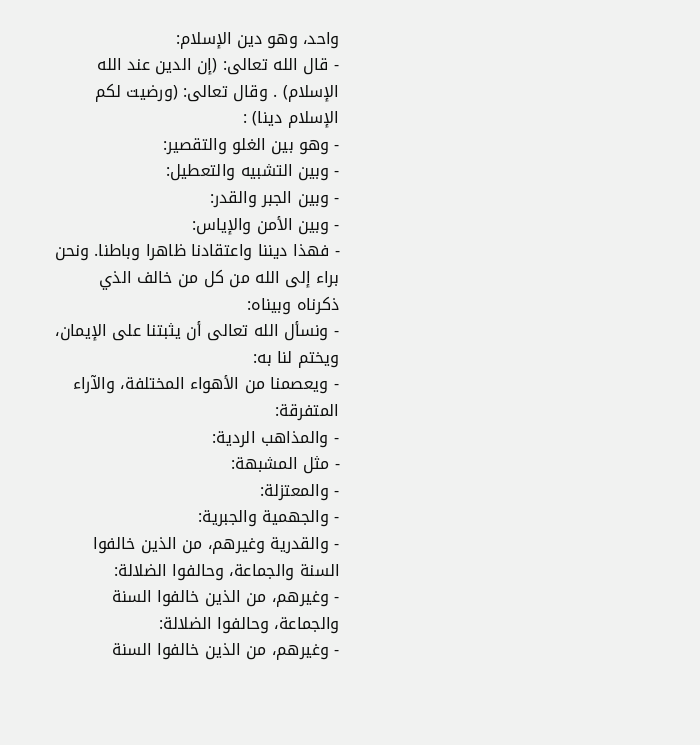واحد، وهو دين الإسلام:
- قال الله تعالى: (إن الدين عند الله الإسلام) . وقال تعالى: (ورضيت لكم الإسلام دينا) :
- وهو بين الغلو والتقصير:
- وبين التشبيه والتعطيل:
- وبين الجبر والقدر:
- وبين الأمن والإياس:
- فهذا ديننا واعتقادنا ظاهرا وباطنا. ونحن براء إلى الله من كل من خالف الذي ذكرناه وبيناه:
- ونسأل الله تعالى أن يثبتنا على الإيمان، ويختم لنا به:
- ويعصمنا من الأهواء المختلفة، والآراء المتفرقة:
- والمذاهب الردية:
- مثل المشبهة:
- والمعتزلة:
- والجهمية والجبرية:
- والقدرية وغيرهم، من الذين خالفوا السنة والجماعة، وحالفوا الضلالة:
- وغيرهم، من الذين خالفوا السنة والجماعة، وحالفوا الضلالة:
- وغيرهم، من الذين خالفوا السنة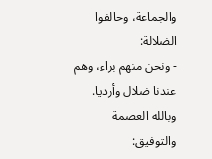والجماعة، وحالفوا الضلالة:
- ونحن منهم براء، وهم عندنا ضلال وأرديا. وبالله العصمة والتوفيق: